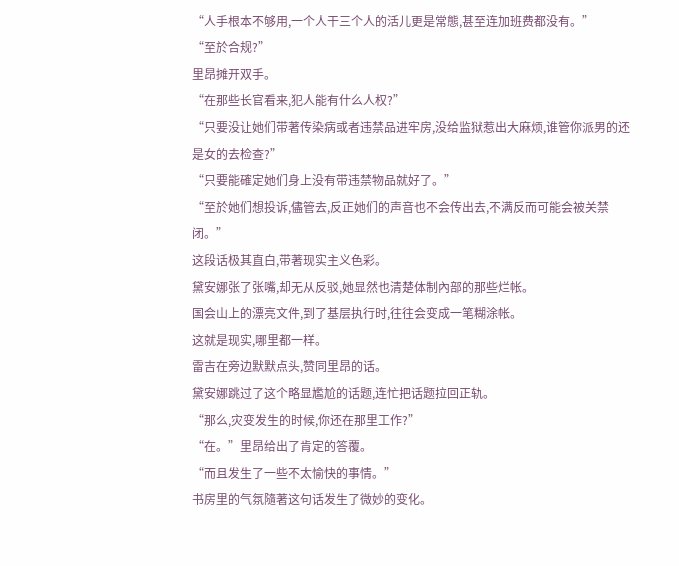“人手根本不够用,一个人干三个人的活儿更是常態,甚至连加班费都没有。”
“至於合规?”
里昂摊开双手。
“在那些长官看来,犯人能有什么人权?”
“只要没让她们带著传染病或者违禁品进牢房,没给监狱惹出大麻烦,谁管你派男的还是女的去检查?”
“只要能確定她们身上没有带违禁物品就好了。”
“至於她们想投诉,儘管去,反正她们的声音也不会传出去,不满反而可能会被关禁闭。”
这段话极其直白,带著现实主义色彩。
黛安娜张了张嘴,却无从反驳,她显然也清楚体制內部的那些烂帐。
国会山上的漂亮文件,到了基层执行时,往往会变成一笔糊涂帐。
这就是现实,哪里都一样。
雷吉在旁边默默点头,赞同里昂的话。
黛安娜跳过了这个略显尷尬的话题,连忙把话题拉回正轨。
“那么,灾变发生的时候,你还在那里工作?”
“在。”里昂给出了肯定的答覆。
“而且发生了一些不太愉快的事情。”
书房里的气氛隨著这句话发生了微妙的变化。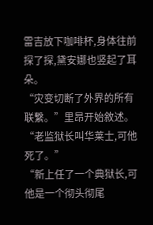雷吉放下咖啡杯,身体往前探了探,黛安娜也竖起了耳朵。
“灾变切断了外界的所有联繫。”里昂开始敘述。
“老监狱长叫华莱士,可他死了。”
“新上任了一个典狱长,可他是一个彻头彻尾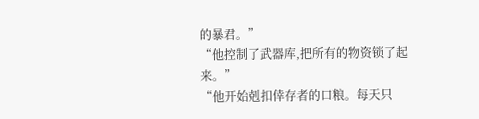的暴君。”
“他控制了武器库,把所有的物资锁了起来。”
“他开始剋扣倖存者的口粮。每天只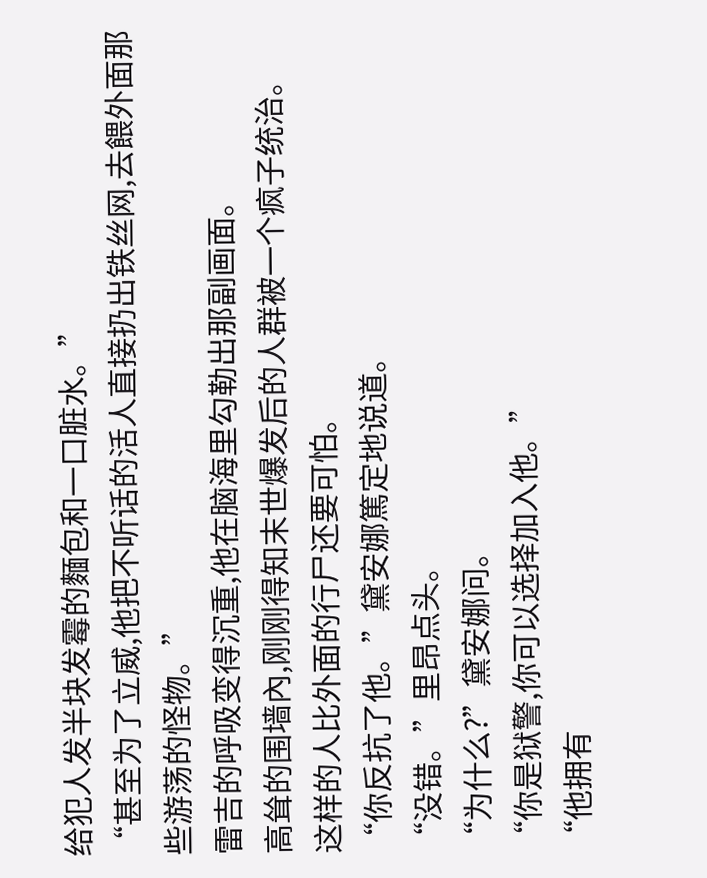给犯人发半块发霉的麵包和一口脏水。”
“甚至为了立威,他把不听话的活人直接扔出铁丝网,去餵外面那些游荡的怪物。”
雷吉的呼吸变得沉重,他在脑海里勾勒出那副画面。
高耸的围墙內,刚刚得知末世爆发后的人群被一个疯子统治。
这样的人比外面的行尸还要可怕。
“你反抗了他。”黛安娜篤定地说道。
“没错。”里昂点头。
“为什么?”黛安娜问。
“你是狱警,你可以选择加入他。”
“他拥有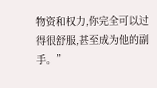物资和权力,你完全可以过得很舒服,甚至成为他的副手。”